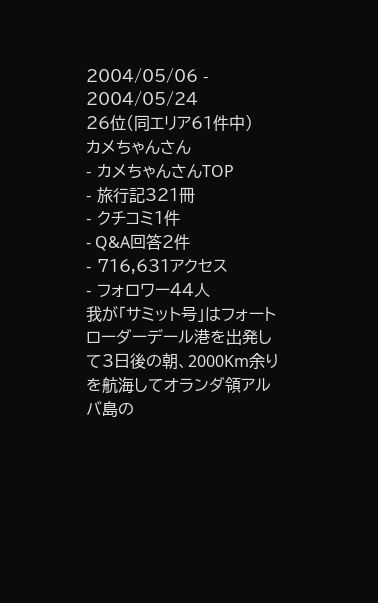2004/05/06 - 2004/05/24
26位(同エリア61件中)
カメちゃんさん
- カメちゃんさんTOP
- 旅行記321冊
- クチコミ1件
- Q&A回答2件
- 716,631アクセス
- フォロワー44人
我が「サミット号」はフォートローダーデール港を出発して3日後の朝、2000Km余りを航海してオランダ領アルバ島の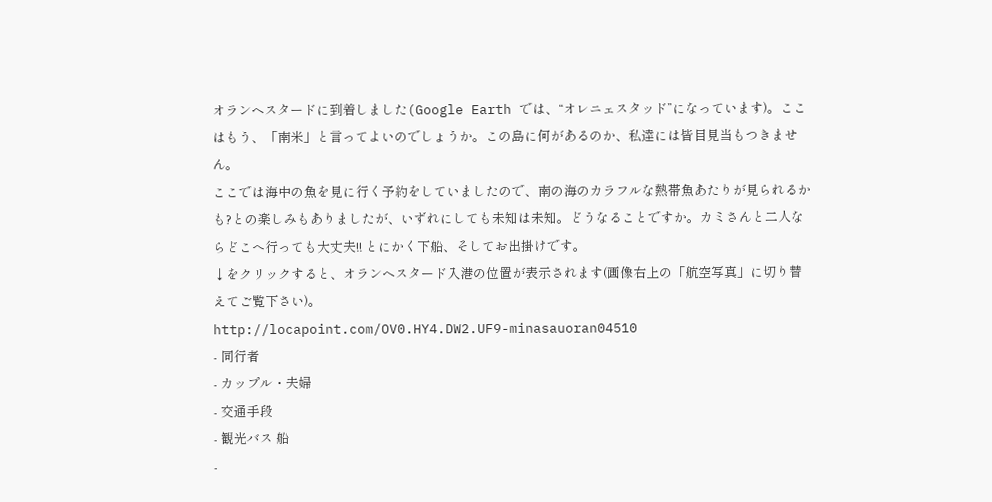オランヘスタードに到着しました(Google Earth では、“オレニェスタッド”になっています)。ここはもう、「南米」と言ってよいのでしょうか。この島に何があるのか、私達には皆目見当もつきません。
ここでは海中の魚を見に行く予約をしていましたので、南の海のカラフルな熱帯魚あたりが見られるかも?との楽しみもありましたが、いずれにしても未知は未知。どうなることですか。カミさんと二人ならどこへ行っても大丈夫!! とにかく下船、そしてお出掛けです。
↓をクリックすると、オランヘスタード入港の位置が表示されます(画像右上の「航空写真」に切り替えてご覧下さい)。
http://locapoint.com/OV0.HY4.DW2.UF9-minasauoran04510
- 同行者
- カップル・夫婦
- 交通手段
- 観光バス 船
-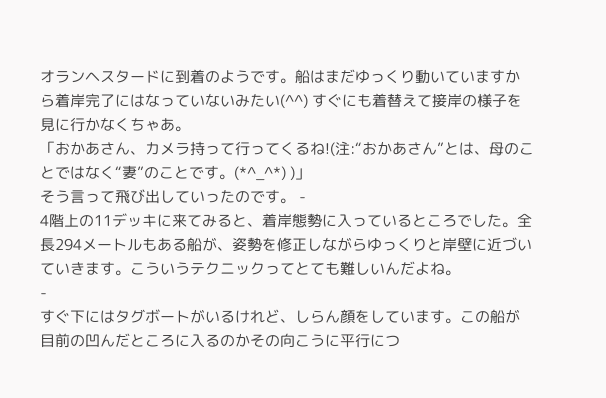オランヘスタードに到着のようです。船はまだゆっくり動いていますから着岸完了にはなっていないみたい(^^) すぐにも着替えて接岸の様子を見に行かなくちゃあ。
「おかあさん、カメラ持って行ってくるね!(注:“おかあさん”とは、母のことではなく“妻”のことです。(*^_^*) )」
そう言って飛び出していったのです。 -
4階上の11デッキに来てみると、着岸態勢に入っているところでした。全長294メートルもある船が、姿勢を修正しながらゆっくりと岸壁に近づいていきます。こういうテクニックってとても難しいんだよね。
-
すぐ下にはタグボートがいるけれど、しらん顔をしています。この船が目前の凹んだところに入るのかその向こうに平行につ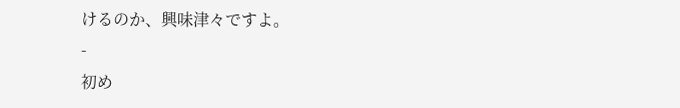けるのか、興味津々ですよ。
-
初め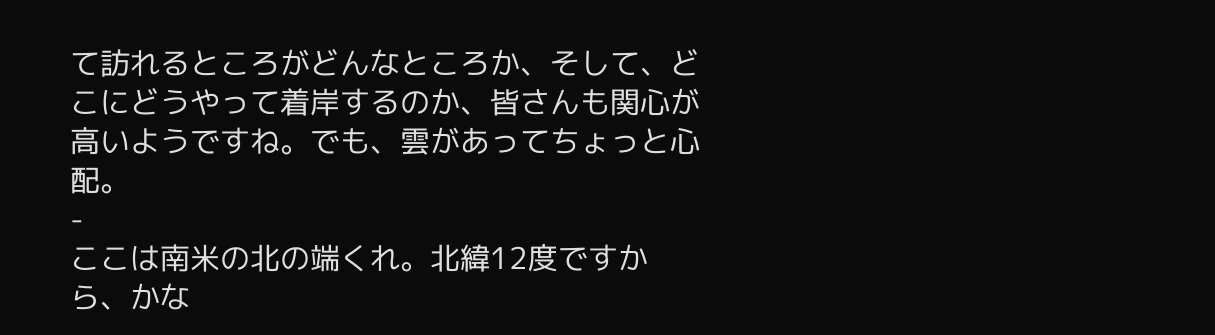て訪れるところがどんなところか、そして、どこにどうやって着岸するのか、皆さんも関心が高いようですね。でも、雲があってちょっと心配。
-
ここは南米の北の端くれ。北緯12度ですから、かな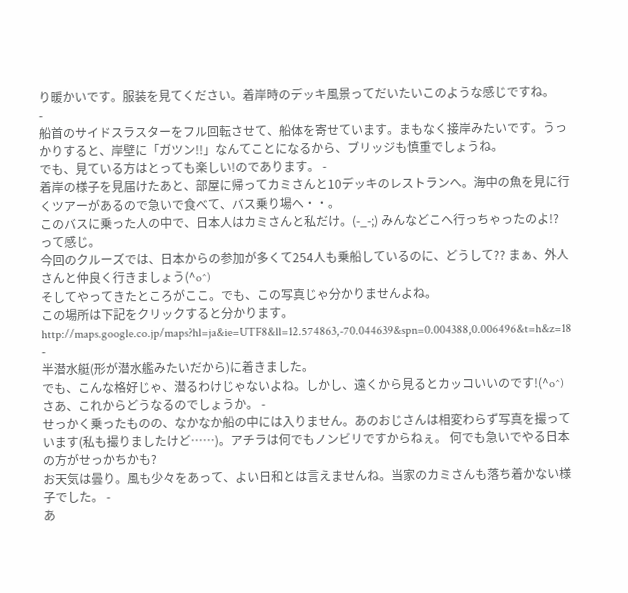り暖かいです。服装を見てください。着岸時のデッキ風景ってだいたいこのような感じですね。
-
船首のサイドスラスターをフル回転させて、船体を寄せています。まもなく接岸みたいです。うっかりすると、岸壁に「ガツン!!」なんてことになるから、ブリッジも慎重でしょうね。
でも、見ている方はとっても楽しい!のであります。 -
着岸の様子を見届けたあと、部屋に帰ってカミさんと10デッキのレストランへ。海中の魚を見に行くツアーがあるので急いで食べて、バス乗り場へ・・。
このバスに乗った人の中で、日本人はカミさんと私だけ。(-_-;) みんなどこへ行っちゃったのよ!?って感じ。
今回のクルーズでは、日本からの参加が多くて254人も乗船しているのに、どうして?? まぁ、外人さんと仲良く行きましょう(^o^)
そしてやってきたところがここ。でも、この写真じゃ分かりませんよね。
この場所は下記をクリックすると分かります。
http://maps.google.co.jp/maps?hl=ja&ie=UTF8&ll=12.574863,-70.044639&spn=0.004388,0.006496&t=h&z=18 -
半潜水艇(形が潜水艦みたいだから)に着きました。
でも、こんな格好じゃ、潜るわけじゃないよね。しかし、遠くから見るとカッコいいのです!(^o^)
さあ、これからどうなるのでしょうか。 -
せっかく乗ったものの、なかなか船の中には入りません。あのおじさんは相変わらず写真を撮っています(私も撮りましたけど……)。アチラは何でもノンビリですからねぇ。 何でも急いでやる日本の方がせっかちかも?
お天気は曇り。風も少々をあって、よい日和とは言えませんね。当家のカミさんも落ち着かない様子でした。 -
あ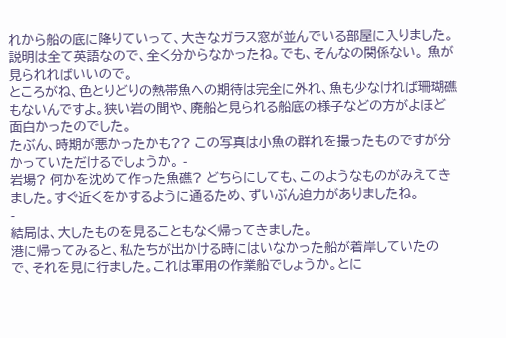れから船の底に降りていって、大きなガラス窓が並んでいる部屋に入りました。
説明は全て英語なので、全く分からなかったね。でも、そんなの関係ない。 魚が見られればいいので。
ところがね、色とりどりの熱帯魚への期待は完全に外れ、魚も少なければ珊瑚礁もないんですよ。狭い岩の間や、廃船と見られる船底の様子などの方がよほど面白かったのでした。
たぶん、時期が悪かったかも?? この写真は小魚の群れを撮ったものですが分かっていただけるでしょうか。 -
岩場? 何かを沈めて作った魚礁? どちらにしても、このようなものがみえてきました。すぐ近くをかするように通るため、ずいぶん迫力がありましたね。
-
結局は、大したものを見ることもなく帰ってきました。
港に帰ってみると、私たちが出かける時にはいなかった船が着岸していたので、それを見に行ました。これは軍用の作業船でしょうか。とに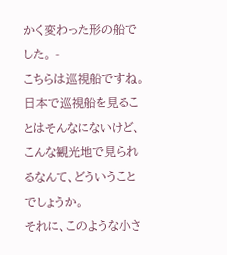かく変わった形の船でした。 -
こちらは巡視船ですね。日本で巡視船を見ることはそんなにないけど、こんな観光地で見られるなんて、どういうことでしょうか。
それに、このような小さ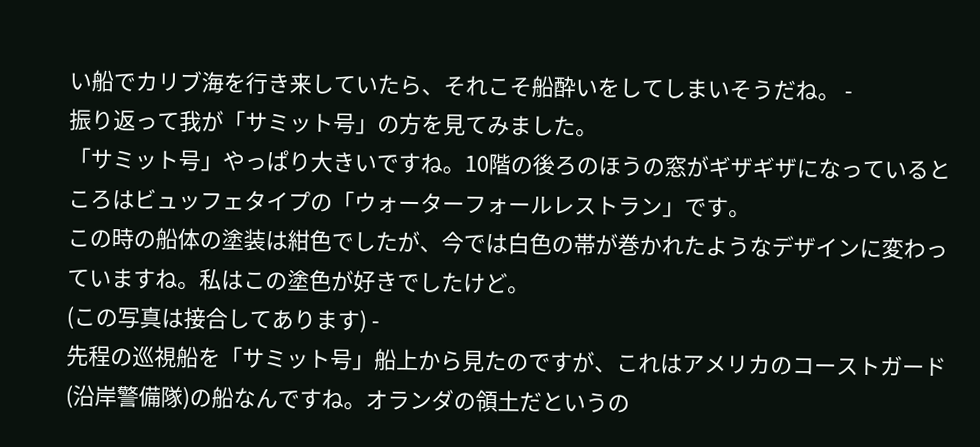い船でカリブ海を行き来していたら、それこそ船酔いをしてしまいそうだね。 -
振り返って我が「サミット号」の方を見てみました。
「サミット号」やっぱり大きいですね。10階の後ろのほうの窓がギザギザになっているところはビュッフェタイプの「ウォーターフォールレストラン」です。
この時の船体の塗装は紺色でしたが、今では白色の帯が巻かれたようなデザインに変わっていますね。私はこの塗色が好きでしたけど。
(この写真は接合してあります) -
先程の巡視船を「サミット号」船上から見たのですが、これはアメリカのコーストガード(沿岸警備隊)の船なんですね。オランダの領土だというの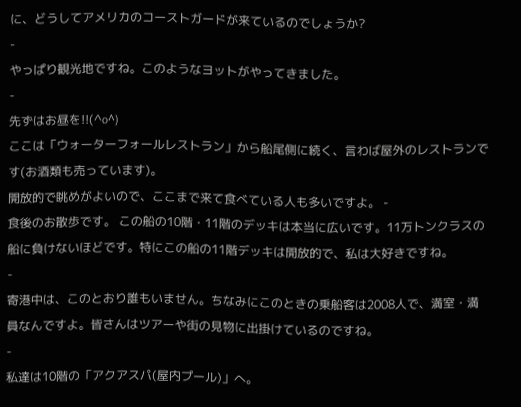に、どうしてアメリカのコーストガードが来ているのでしょうか?
-
やっぱり観光地ですね。このようなヨットがやってきました。
-
先ずはお昼を!!(^o^)
ここは「ウォーターフォールレストラン」から船尾側に続く、言わば屋外のレストランです(お酒類も売っています)。
開放的で眺めがよいので、ここまで来て食べている人も多いですよ。 -
食後のお散歩です。 この船の10階・11階のデッキは本当に広いです。11万トンクラスの船に負けないほどです。特にこの船の11階デッキは開放的で、私は大好きですね。
-
寄港中は、このとおり誰もいません。ちなみにこのときの乗船客は2008人で、満室・満員なんですよ。皆さんはツアーや街の見物に出掛けているのですね。
-
私達は10階の「アクアスパ(屋内プール)」へ。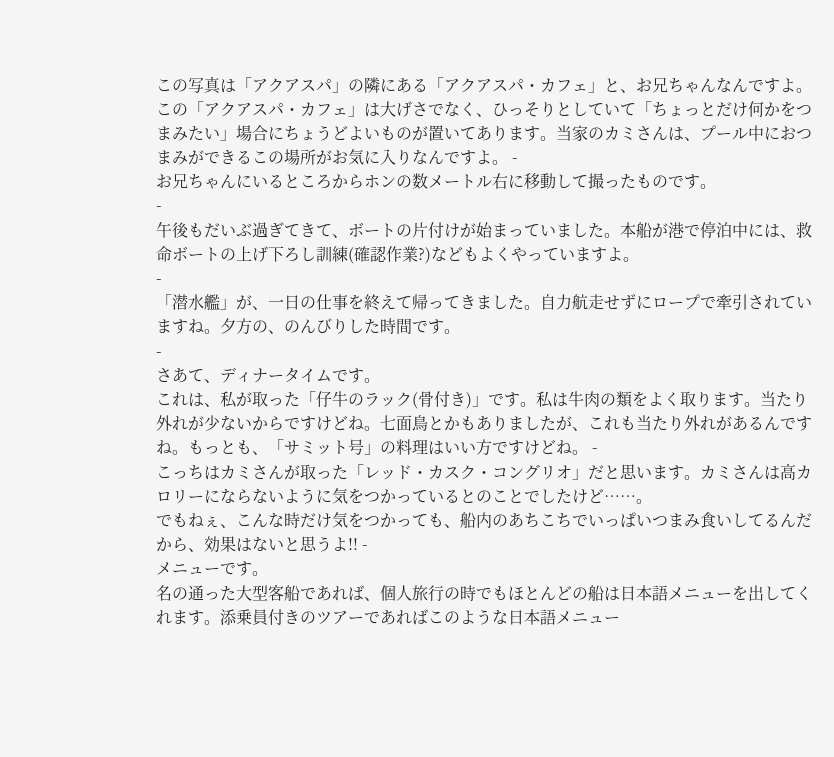この写真は「アクアスパ」の隣にある「アクアスパ・カフェ」と、お兄ちゃんなんですよ。この「アクアスパ・カフェ」は大げさでなく、ひっそりとしていて「ちょっとだけ何かをつまみたい」場合にちょうどよいものが置いてあります。当家のカミさんは、プール中におつまみができるこの場所がお気に入りなんですよ。 -
お兄ちゃんにいるところからホンの数メートル右に移動して撮ったものです。
-
午後もだいぶ過ぎてきて、ボートの片付けが始まっていました。本船が港で停泊中には、救命ボートの上げ下ろし訓練(確認作業?)などもよくやっていますよ。
-
「潜水艦」が、一日の仕事を終えて帰ってきました。自力航走せずにロープで牽引されていますね。夕方の、のんびりした時間です。
-
さあて、ディナータイムです。
これは、私が取った「仔牛のラック(骨付き)」です。私は牛肉の類をよく取ります。当たり外れが少ないからですけどね。七面鳥とかもありましたが、これも当たり外れがあるんですね。もっとも、「サミット号」の料理はいい方ですけどね。 -
こっちはカミさんが取った「レッド・カスク・コングリオ」だと思います。カミさんは高カロリーにならないように気をつかっているとのことでしたけど……。
でもねぇ、こんな時だけ気をつかっても、船内のあちこちでいっぱいつまみ食いしてるんだから、効果はないと思うよ!! -
メニューです。
名の通った大型客船であれば、個人旅行の時でもほとんどの船は日本語メニューを出してくれます。添乗員付きのツアーであればこのような日本語メニュー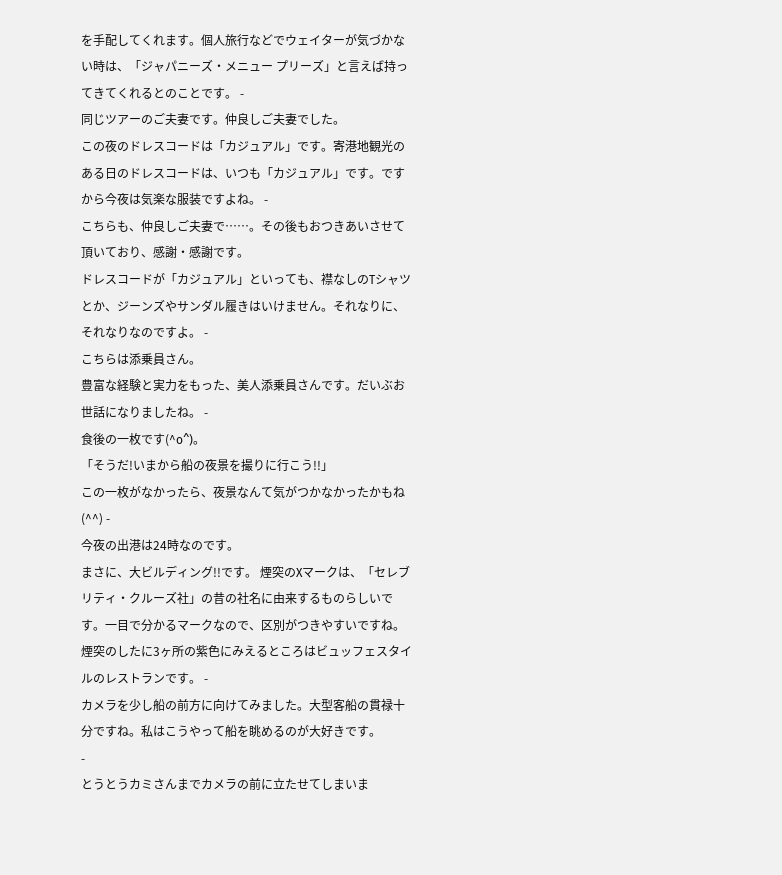を手配してくれます。個人旅行などでウェイターが気づかない時は、「ジャパニーズ・メニュー プリーズ」と言えば持ってきてくれるとのことです。 -
同じツアーのご夫妻です。仲良しご夫妻でした。
この夜のドレスコードは「カジュアル」です。寄港地観光のある日のドレスコードは、いつも「カジュアル」です。ですから今夜は気楽な服装ですよね。 -
こちらも、仲良しご夫妻で……。その後もおつきあいさせて頂いており、感謝・感謝です。
ドレスコードが「カジュアル」といっても、襟なしのTシャツとか、ジーンズやサンダル履きはいけません。それなりに、それなりなのですよ。 -
こちらは添乗員さん。
豊富な経験と実力をもった、美人添乗員さんです。だいぶお世話になりましたね。 -
食後の一枚です(^o^)。
「そうだ!いまから船の夜景を撮りに行こう!!」
この一枚がなかったら、夜景なんて気がつかなかったかもね(^^) -
今夜の出港は24時なのです。
まさに、大ビルディング!!です。 煙突のXマークは、「セレブリティ・クルーズ社」の昔の社名に由来するものらしいです。一目で分かるマークなので、区別がつきやすいですね。煙突のしたに3ヶ所の紫色にみえるところはビュッフェスタイルのレストランです。 -
カメラを少し船の前方に向けてみました。大型客船の貫禄十分ですね。私はこうやって船を眺めるのが大好きです。
-
とうとうカミさんまでカメラの前に立たせてしまいま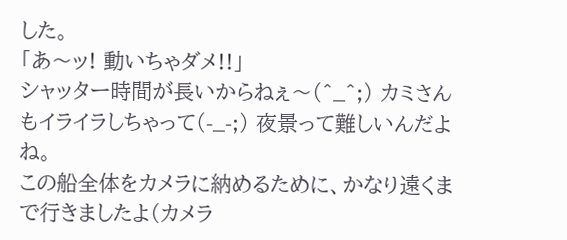した。
「あ〜ッ! 動いちゃダメ!!」
シャッター時間が長いからねぇ〜(^_^;) カミさんもイライラしちゃって(-_-;) 夜景って難しいんだよね。
この船全体をカメラに納めるために、かなり遠くまで行きましたよ(カメラ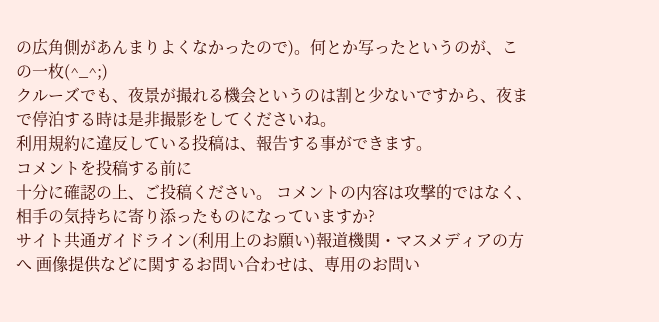の広角側があんまりよくなかったので)。何とか写ったというのが、この一枚(^_^;)
クルーズでも、夜景が撮れる機会というのは割と少ないですから、夜まで停泊する時は是非撮影をしてくださいね。
利用規約に違反している投稿は、報告する事ができます。
コメントを投稿する前に
十分に確認の上、ご投稿ください。 コメントの内容は攻撃的ではなく、相手の気持ちに寄り添ったものになっていますか?
サイト共通ガイドライン(利用上のお願い)報道機関・マスメディアの方へ 画像提供などに関するお問い合わせは、専用のお問い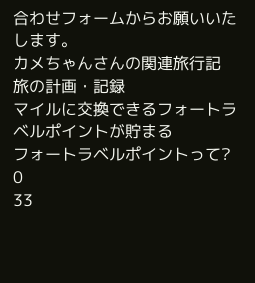合わせフォームからお願いいたします。
カメちゃんさんの関連旅行記
旅の計画・記録
マイルに交換できるフォートラベルポイントが貯まる
フォートラベルポイントって?
0
33